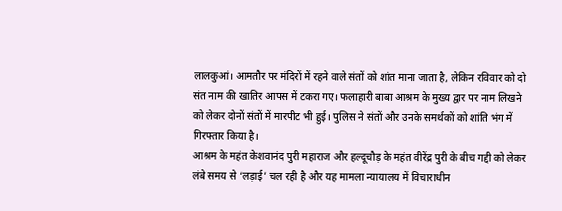लालकुआं। आमतौर पर मंदिरों में रहने वाले संतों को शांत माना जाता है, लेकिन रविवार को दो संत नाम की खातिर आपस में टकरा गए। फलाहारी बाबा आश्रम के मुख्य द्वार पर नाम लिखने को लेकर दोनों संतों में मारपीट भी हुई। पुलिस ने संतों और उनके समर्थकों को शांति भंग में गिरफ्तार किया है।
आश्रम के महंत केशवानंद पुरी महाराज और हल्दूचौड़ के महंत वीरेंद्र पुरी के बीच गद्दी को लेकर लंबे समय से ‘लड़ाई’ चल रही है और यह मामला न्यायालय में विचाराधीन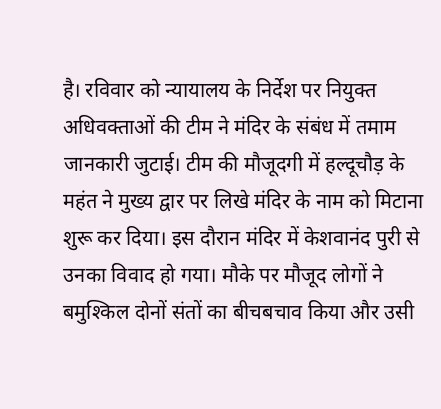है। रविवार को न्यायालय के निर्देश पर नियुक्त अधिवक्ताओं की टीम ने मंदिर के संबंध में तमाम जानकारी जुटाई। टीम की मौजूदगी में हल्दूचौड़ के महंत ने मुख्य द्वार पर लिखे मंदिर के नाम को मिटाना शुरू कर दिया। इस दौरान मंदिर में केशवानंद पुरी से उनका विवाद हो गया। मौके पर मौजूद लोगों ने बमुश्किल दोनों संतों का बीचबचाव किया और उसी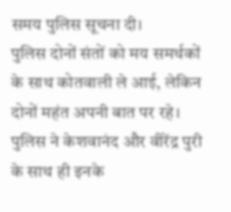समय पुलिस सूचना दी।
पुलिस दोनों संतों को मय समर्थकों के साथ कोतवाली ले आई, लेकिन दोनों महंत अपनी बात पर रहे। पुलिस ने केशवानंद और वीरेंद्र पुरी के साथ ही इनके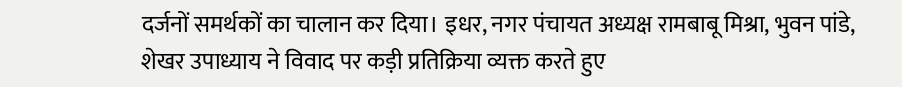दर्जनों समर्थकों का चालान कर दिया। इधर, नगर पंचायत अध्यक्ष रामबाबू मिश्रा, भुवन पांडे, शेखर उपाध्याय ने विवाद पर कड़ी प्रतिक्रिया व्यक्त करते हुए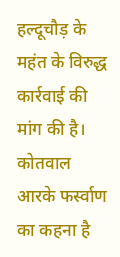हल्दूचौड़ के महंत के विरुद्ध कार्रवाई की मांग की है। कोतवाल आरके फर्स्वाण का कहना है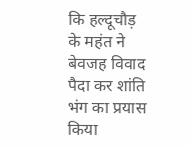कि हल्दूचौड़ के महंत ने बेवजह विवाद पैदा कर शांति भंग का प्रयास किया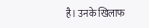है। उनके खिलाफ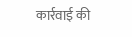कार्रवाई की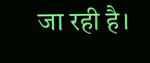जा रही है।